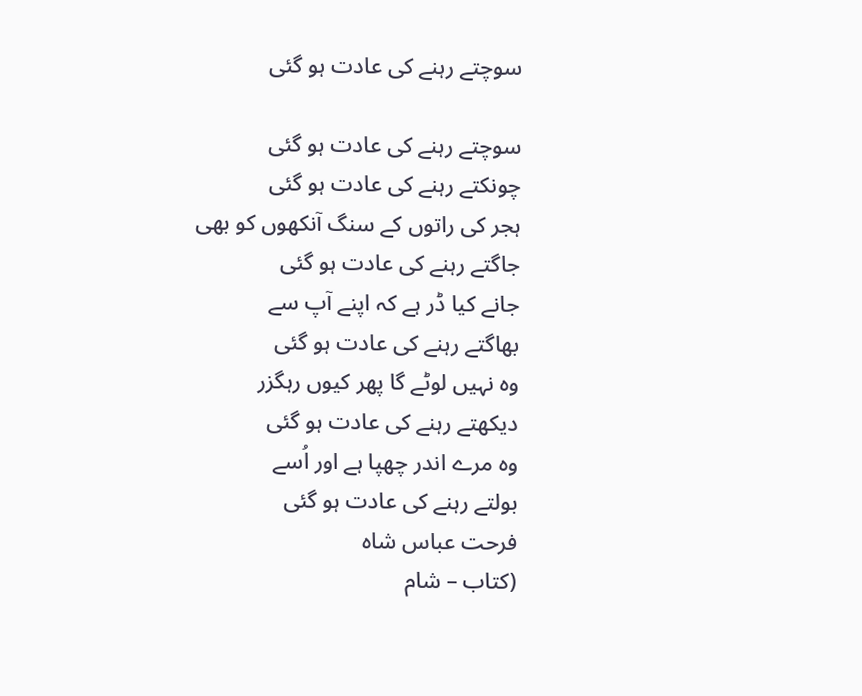سوچتے رہنے کی عادت ہو گئی

سوچتے رہنے کی عادت ہو گئی
چونکتے رہنے کی عادت ہو گئی
ہجر کی راتوں کے سنگ آنکھوں کو بھی
جاگتے رہنے کی عادت ہو گئی
جانے کیا ڈر ہے کہ اپنے آپ سے
بھاگتے رہنے کی عادت ہو گئی
وہ نہیں لوٹے گا پھر کیوں رہگزر
دیکھتے رہنے کی عادت ہو گئی
وہ مرے اندر چھپا ہے اور اُسے
بولتے رہنے کی عادت ہو گئی
فرحت عباس شاہ
(کتاب – شام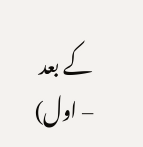کے بعد – اول)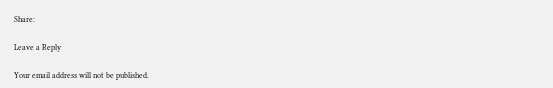Share:

Leave a Reply

Your email address will not be published.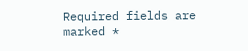Required fields are marked *